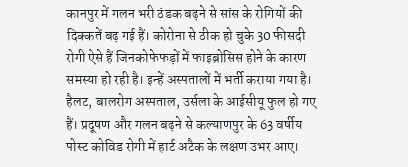कानपुर में गलन भरी ठंडक बढ़ने से सांस के रोगियों की दिक्कतें बढ़ गई हैं। कोरोना से ठीक हो चुके 30 फीसदी रोगी ऐसे हैं जिनकोफेफड़ों में फाइब्रोसिस होने के कारण समस्या हो रही है। इन्हें अस्पतालों में भर्ती कराया गया है।
हैलट, बालरोग अस्पताल, उर्सला के आईसीयू फुल हो गए हैं। प्रदूषण और गलन बढ़ने से कल्याणपुर के 63 वर्षीय पोस्ट कोविड रोगी में हार्ट अटैक के लक्षण उभर आए।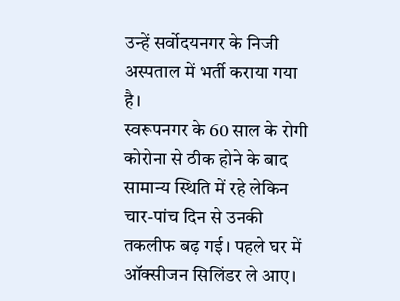उन्हें सर्वोदयनगर के निजी अस्पताल में भर्ती कराया गया है।
स्वरूपनगर के 60 साल के रोगी कोरोना से ठीक होने के बाद सामान्य स्थिति में रहे लेकिन चार-पांच दिन से उनकी तकलीफ बढ़ गई। पहले घर में ऑक्सीजन सिलिंडर ले आए।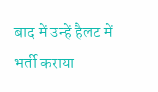बाद में उन्हें हैलट में भर्ती कराया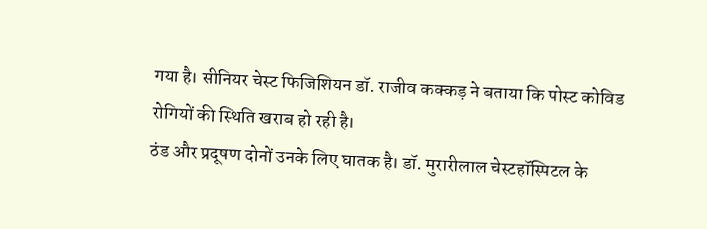गया है। सीनियर चेस्ट फिजिशियन डॉ. राजीव कक्कड़ ने बताया कि पोस्ट कोविड रोगियों की स्थिति खराब हो रही है।
ठंड और प्रदूषण दोनों उनके लिए घातक है। डॉ. मुरारीलाल चेस्टहॉस्पिटल के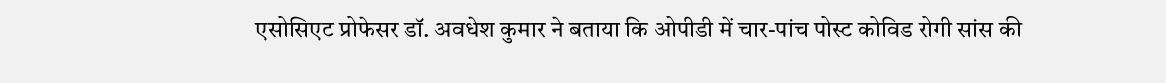एसोसिएट प्रोफेसर डॉ. अवधेश कुमार ने बताया कि ओपीडी में चार-पांच पोस्ट कोविड रोगी सांस की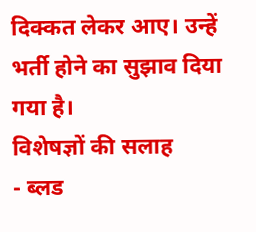दिक्कत लेकर आए। उन्हें भर्ती होने का सुझाव दिया गया है।
विशेषज्ञों की सलाह
- ब्लड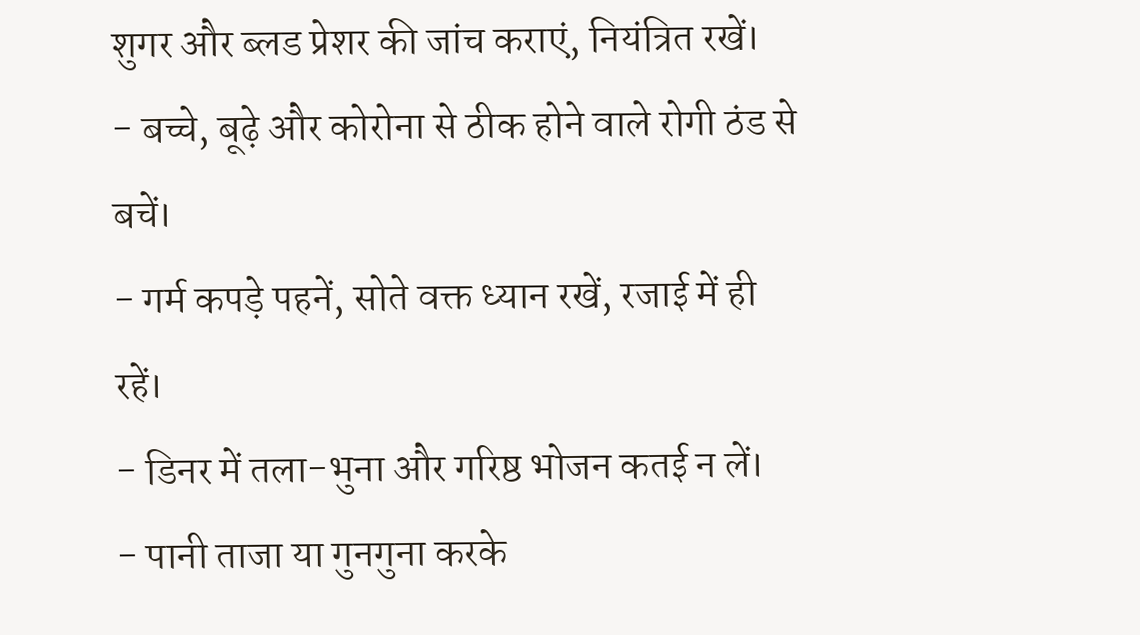शुगर और ब्लड प्रेशर की जांच कराएं, नियंत्रित रखें।
- बच्चे, बूढ़े और कोरोना से ठीक होने वाले रोगी ठंड से बचें।
- गर्म कपड़े पहनें, सोते वक्त ध्यान रखें, रजाई में ही रहें।
- डिनर में तला-भुना और गरिष्ठ भोजन कतई न लें।
- पानी ताजा या गुनगुना करके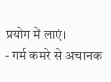प्रयोग में लाएं।
- गर्म कमरे से अचानक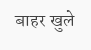बाहर खुले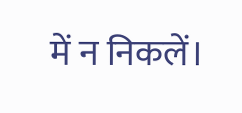में न निकलें।